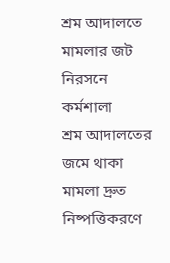শ্রম আদালতে মামলার জট নিরসনে কর্মশালা
শ্রম আদালতের জমে থাকা মামলা দ্রুত নিষ্পত্তিকরণে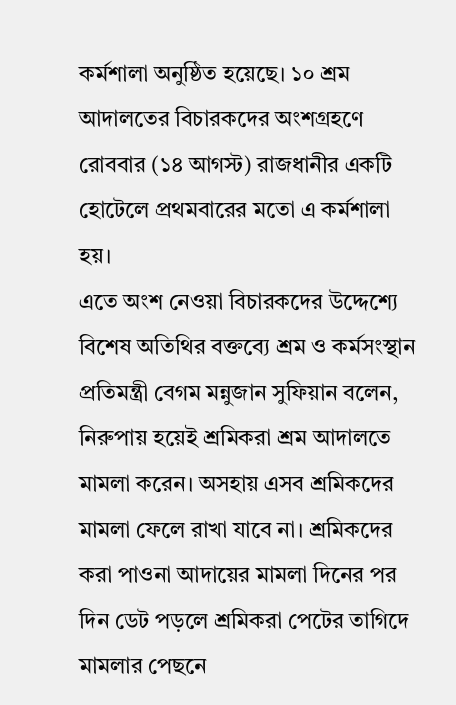কর্মশালা অনুষ্ঠিত হয়েছে। ১০ শ্রম আদালতের বিচারকদের অংশগ্রহণে রোববার (১৪ আগস্ট) রাজধানীর একটি হোটেলে প্রথমবারের মতো এ কর্মশালা হয়।
এতে অংশ নেওয়া বিচারকদের উদ্দেশ্যে বিশেষ অতিথির বক্তব্যে শ্রম ও কর্মসংস্থান প্রতিমন্ত্রী বেগম মন্নুজান সুফিয়ান বলেন, নিরুপায় হয়েই শ্রমিকরা শ্রম আদালতে মামলা করেন। অসহায় এসব শ্রমিকদের মামলা ফেলে রাখা যাবে না। শ্রমিকদের করা পাওনা আদায়ের মামলা দিনের পর দিন ডেট পড়লে শ্রমিকরা পেটের তাগিদে মামলার পেছনে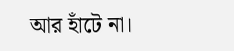আর হাঁটে না।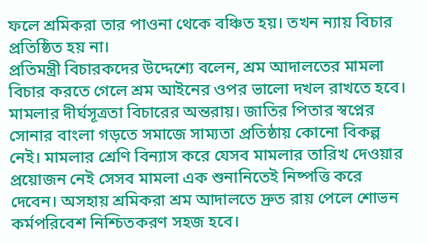ফলে শ্রমিকরা তার পাওনা থেকে বঞ্চিত হয়। তখন ন্যায় বিচার প্রতিষ্ঠিত হয় না।
প্রতিমন্ত্রী বিচারকদের উদ্দেশ্যে বলেন, শ্রম আদালতের মামলা বিচার করতে গেলে শ্রম আইনের ওপর ভালো দখল রাখতে হবে। মামলার দীর্ঘসূত্রতা বিচারের অন্তরায়। জাতির পিতার স্বপ্নের সোনার বাংলা গড়তে সমাজে সাম্যতা প্রতিষ্ঠায় কোনো বিকল্প নেই। মামলার শ্রেণি বিন্যাস করে যেসব মামলার তারিখ দেওয়ার প্রয়োজন নেই সেসব মামলা এক শুনানিতেই নিষ্পত্তি করে দেবেন। অসহায় শ্রমিকরা শ্রম আদালতে দ্রুত রায় পেলে শোভন কর্মপরিবেশ নিশ্চিতকরণ সহজ হবে।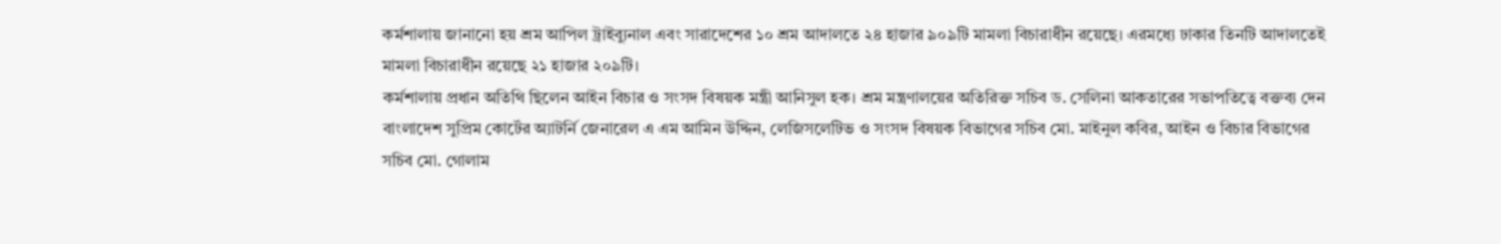কর্মশালায় জানানো হয় শ্রম আপিল ট্রাইব্যুনাল এবং সারাদেশের ১০ শ্রম আদালতে ২৪ হাজার ৯০৯টি মামলা বিচারাধীন রয়েছে। এরমধ্যে ঢাকার তিনটি আদালতেই মামলা বিচারাধীন রয়েছে ২১ হাজার ২০৯টি।
কর্মশালায় প্রধান অতিথি ছিলেন আইন বিচার ও সংসদ বিষয়ক মন্ত্রী আনিসুল হক। শ্রম মন্ত্রণালয়ের অতিরিক্ত সচিব ড. সেলিনা আকতারের সভাপতিত্বে বক্তব্য দেন বাংলাদেশ সুপ্রিম কোর্টের অ্যাটর্নি জেনারেল এ এম আমিন উদ্দিন, লেজিসলেটিভ ও সংসদ বিষয়ক বিভাগের সচিব মো. মাইনুল কবির, আইন ও বিচার বিভাগের সচিব মো. গোলাম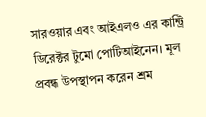সারওয়ার এবং আইএলও এর কান্ট্রি ডিরেক্টর টুমো পোটিআইনেন। মূল প্রবন্ধ উপস্থাপন করেন শ্রম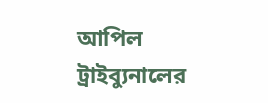আপিল ট্রাইব্যুনালের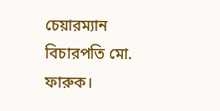চেয়ারম্যান বিচারপতি মো. ফারুক।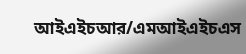আইএইচআর/এমআইএইচএস